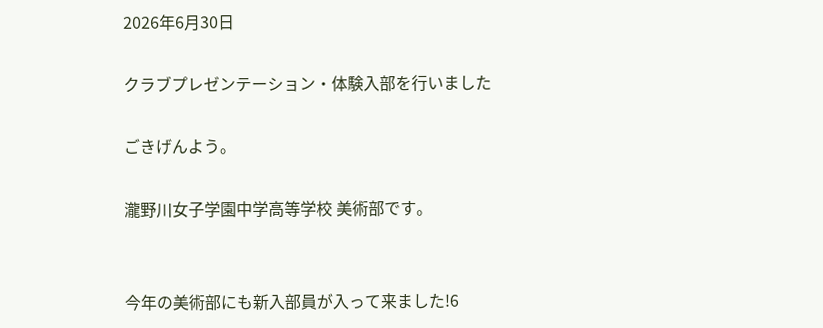2026年6月30日

クラブプレゼンテーション・体験入部を行いました

ごきげんよう。

瀧野川女子学園中学高等学校 美術部です。


今年の美術部にも新入部員が入って来ました!6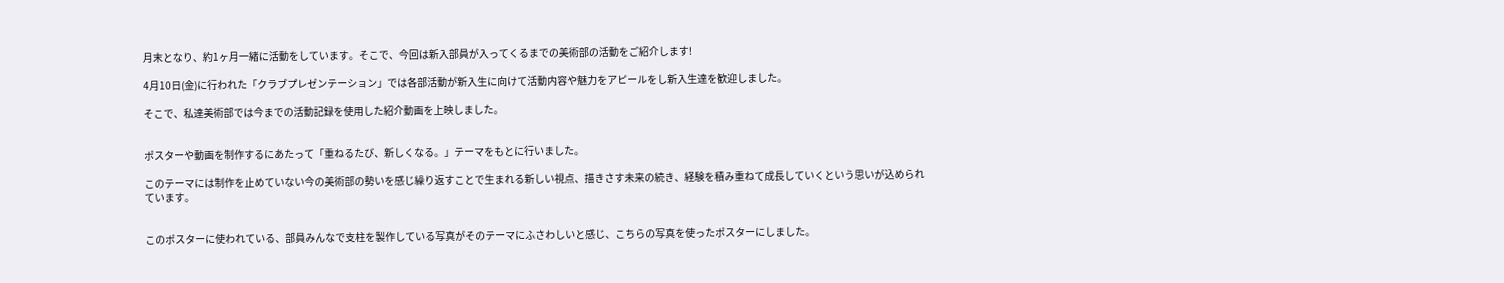月末となり、約1ヶ月一緒に活動をしています。そこで、今回は新入部員が入ってくるまでの美術部の活動をご紹介します!

4月10日(金)に行われた「クラブプレゼンテーション」では各部活動が新入生に向けて活動内容や魅力をアピールをし新入生達を歓迎しました。

そこで、私達美術部では今までの活動記録を使用した紹介動画を上映しました。


ポスターや動画を制作するにあたって「重ねるたび、新しくなる。」テーマをもとに行いました。

このテーマには制作を止めていない今の美術部の勢いを感じ繰り返すことで生まれる新しい視点、描きさす未来の続き、経験を積み重ねて成長していくという思いが込められています。


このポスターに使われている、部員みんなで支柱を製作している写真がそのテーマにふさわしいと感じ、こちらの写真を使ったポスターにしました。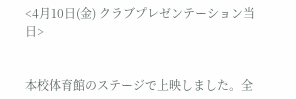<4月10日(金) クラブプレゼンテーション当日>


本校体育館のステージで上映しました。全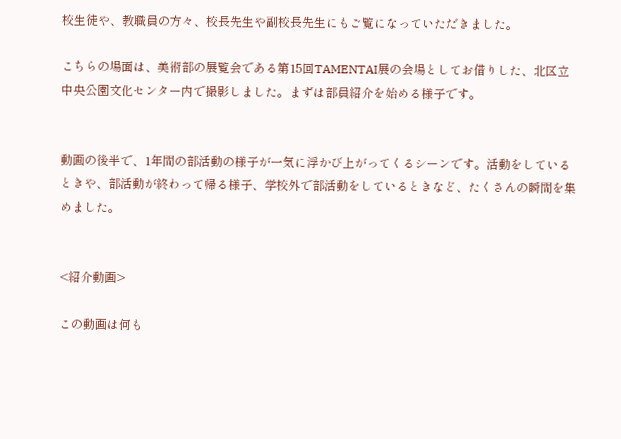校生徒や、教職員の方々、校長先生や副校長先生にもご覧になっていただきました。

こちらの場面は、美術部の展覧会である第15回TAMENTAI展の会場としてお借りした、北区立中央公園文化センター内で撮影しました。まずは部員紹介を始める様子です。


動画の後半で、1年間の部活動の様子が一気に浮かび上がってくるシーンです。活動をしているときや、部活動が終わって帰る様子、学校外で部活動をしているときなど、たくさんの瞬間を集めました。


<紹介動画>

この動画は何も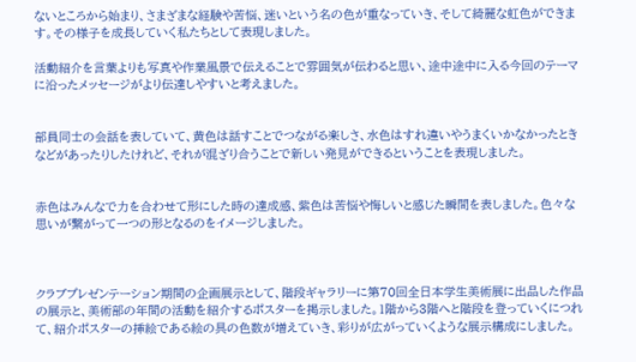ないところから始まり、さまざまな経験や苦悩、迷いという名の色が重なっていき、そして綺麗な虹色ができます。その様子を成長していく私たちとして表現しました。

活動紹介を言葉よりも写真や作業風景で伝えることで雰囲気が伝わると思い、途中途中に入る今回のテーマに沿ったメッセージがより伝達しやすいと考えました。


部員同士の会話を表していて、黄色は話すことでつながる楽しさ、水色はすれ違いやうまくいかなかったときなどがあったりしたけれど、それが混ざり合うことで新しい発見ができるということを表現しました。


赤色はみんなで力を合わせて形にした時の達成感、紫色は苦悩や悔しいと感じた瞬間を表しました。色々な思いが繋がって一つの形となるのをイメージしました。



クラブプレゼンテーション期間の企画展示として、階段ギャラリーに第70回全日本学生美術展に出品した作品の展示と、美術部の年間の活動を紹介するポスターを掲示しました。1階から3階へと階段を登っていくにつれて、紹介ポスターの挿絵である絵の具の色数が増えていき、彩りが広がっていくような展示構成にしました。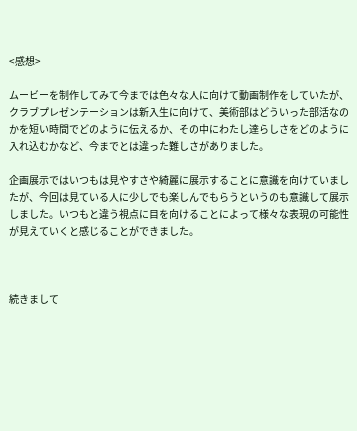<感想>

ムービーを制作してみて今までは色々な人に向けて動画制作をしていたが、クラブプレゼンテーションは新入生に向けて、美術部はどういった部活なのかを短い時間でどのように伝えるか、その中にわたし達らしさをどのように入れ込むかなど、今までとは違った難しさがありました。

企画展示ではいつもは見やすさや綺麗に展示することに意識を向けていましたが、今回は見ている人に少しでも楽しんでもらうというのも意識して展示しました。いつもと違う視点に目を向けることによって様々な表現の可能性が見えていくと感じることができました。



続きまして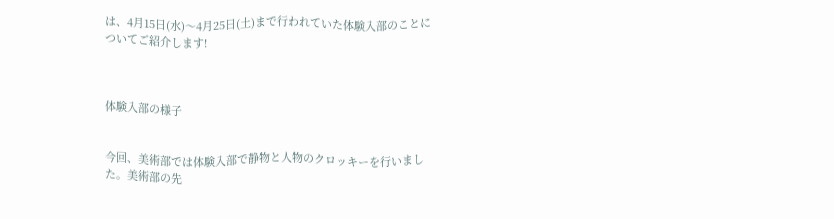は、4月15日(水)〜4月25日(土)まで行われていた体験入部のことについてご紹介します!



体験入部の様子


今回、美術部では体験入部で静物と人物のクロッキーを行いました。美術部の先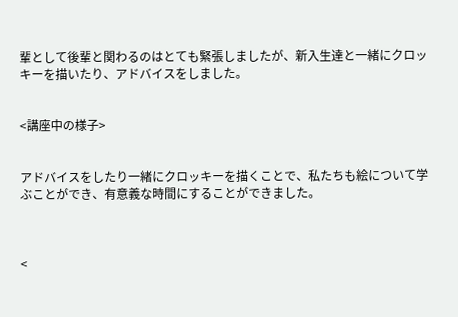輩として後輩と関わるのはとても緊張しましたが、新入生達と一緒にクロッキーを描いたり、アドバイスをしました。


<講座中の様子>


アドバイスをしたり一緒にクロッキーを描くことで、私たちも絵について学ぶことができ、有意義な時間にすることができました。



<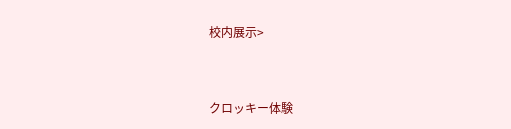校内展示>


クロッキー体験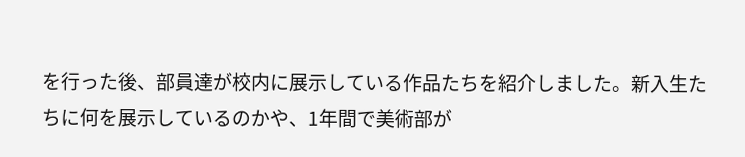を行った後、部員達が校内に展示している作品たちを紹介しました。新入生たちに何を展示しているのかや、1年間で美術部が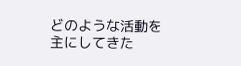どのような活動を主にしてきた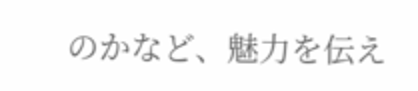のかなど、魅力を伝え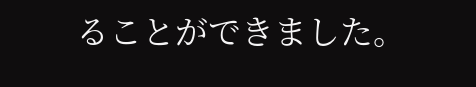ることができました。